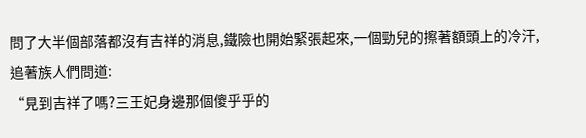問了大半個部落都沒有吉祥的消息,鐵險也開始緊張起來,一個勁兒的擦著額頭上的冷汗,追著族人們問道:
“見到吉祥了嗎?三王妃身邊那個傻乎乎的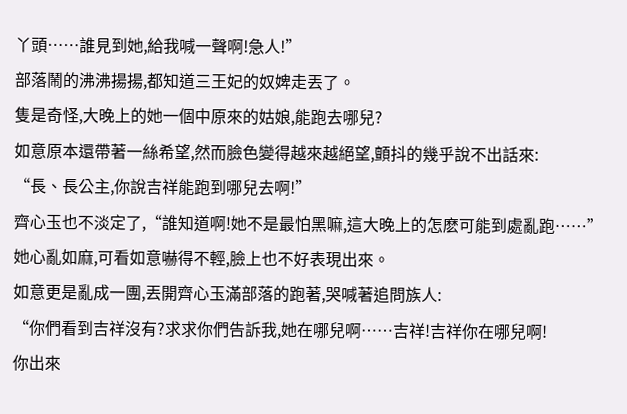丫頭……誰見到她,給我喊一聲啊!急人!”
部落鬧的沸沸揚揚,都知道三王妃的奴婢走丟了。
隻是奇怪,大晚上的她一個中原來的姑娘,能跑去哪兒?
如意原本還帶著一絲希望,然而臉色變得越來越絕望,顫抖的幾乎說不出話來:
“長、長公主,你說吉祥能跑到哪兒去啊!”
齊心玉也不淡定了,“誰知道啊!她不是最怕黑嘛,這大晚上的怎麽可能到處亂跑……”
她心亂如麻,可看如意嚇得不輕,臉上也不好表現出來。
如意更是亂成一團,丟開齊心玉滿部落的跑著,哭喊著追問族人:
“你們看到吉祥沒有?求求你們告訴我,她在哪兒啊……吉祥!吉祥你在哪兒啊!
你出來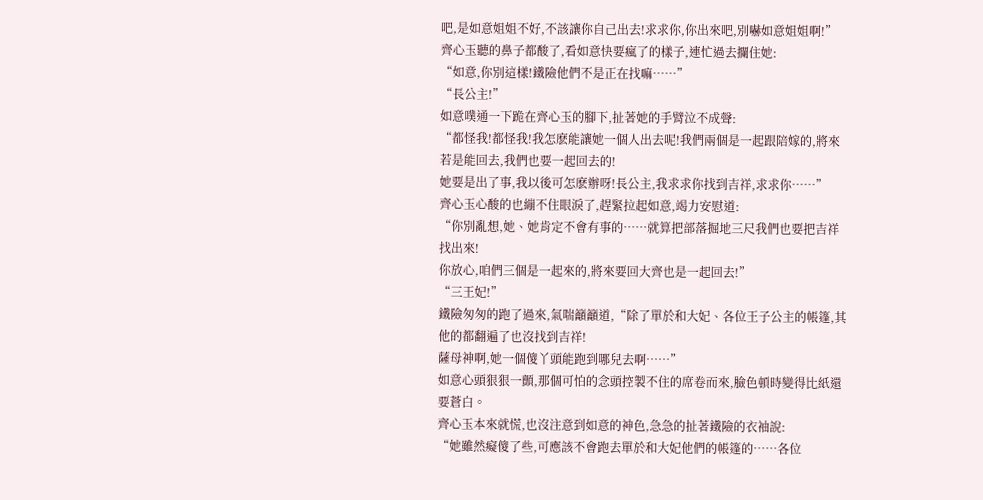吧,是如意姐姐不好,不該讓你自己出去!求求你,你出來吧,別嚇如意姐姐啊!”
齊心玉聽的鼻子都酸了,看如意快要瘋了的樣子,連忙過去攔住她:
“如意,你別這樣!鐵險他們不是正在找嘛……”
“長公主!”
如意噗通一下跪在齊心玉的腳下,扯著她的手臂泣不成聲:
“都怪我!都怪我!我怎麽能讓她一個人出去呢!我們兩個是一起跟陪嫁的,將來若是能回去,我們也要一起回去的!
她要是出了事,我以後可怎麽辦呀!長公主,我求求你找到吉祥,求求你……”
齊心玉心酸的也繃不住眼淚了,趕緊拉起如意,竭力安慰道:
“你別亂想,她、她肯定不會有事的……就算把部落掘地三尺我們也要把吉祥找出來!
你放心,咱們三個是一起來的,將來要回大齊也是一起回去!”
“三王妃!”
鐵險匆匆的跑了過來,氣喘籲籲道,“除了單於和大妃、各位王子公主的帳篷,其他的都翻遍了也沒找到吉祥!
薩母神啊,她一個傻丫頭能跑到哪兒去啊……”
如意心頭狠狠一顫,那個可怕的念頭控製不住的席卷而來,臉色頓時變得比紙還要蒼白。
齊心玉本來就慌,也沒注意到如意的神色,急急的扯著鐵險的衣袖說:
“她雖然癡傻了些,可應該不會跑去單於和大妃他們的帳篷的……各位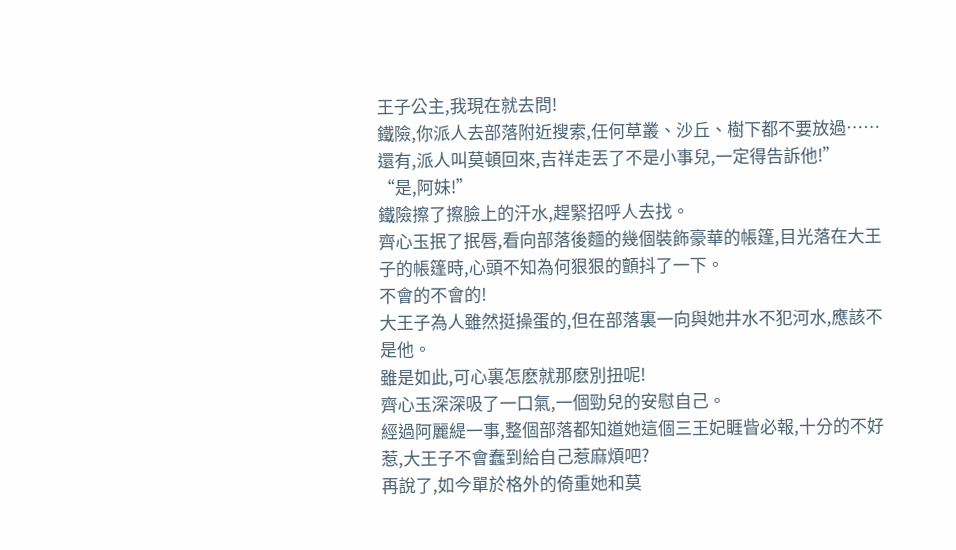王子公主,我現在就去問!
鐵險,你派人去部落附近搜索,任何草叢、沙丘、樹下都不要放過……
還有,派人叫莫頓回來,吉祥走丟了不是小事兒,一定得告訴他!”
“是,阿妹!”
鐵險擦了擦臉上的汗水,趕緊招呼人去找。
齊心玉抿了抿唇,看向部落後麵的幾個裝飾豪華的帳篷,目光落在大王子的帳篷時,心頭不知為何狠狠的顫抖了一下。
不會的不會的!
大王子為人雖然挺操蛋的,但在部落裏一向與她井水不犯河水,應該不是他。
雖是如此,可心裏怎麽就那麽別扭呢!
齊心玉深深吸了一口氣,一個勁兒的安慰自己。
經過阿麗緹一事,整個部落都知道她這個三王妃睚眥必報,十分的不好惹,大王子不會蠢到給自己惹麻煩吧?
再說了,如今單於格外的倚重她和莫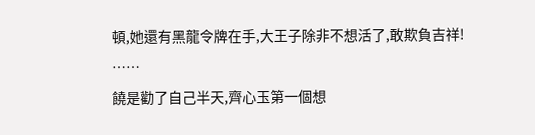頓,她還有黑龍令牌在手,大王子除非不想活了,敢欺負吉祥!
……
饒是勸了自己半天,齊心玉第一個想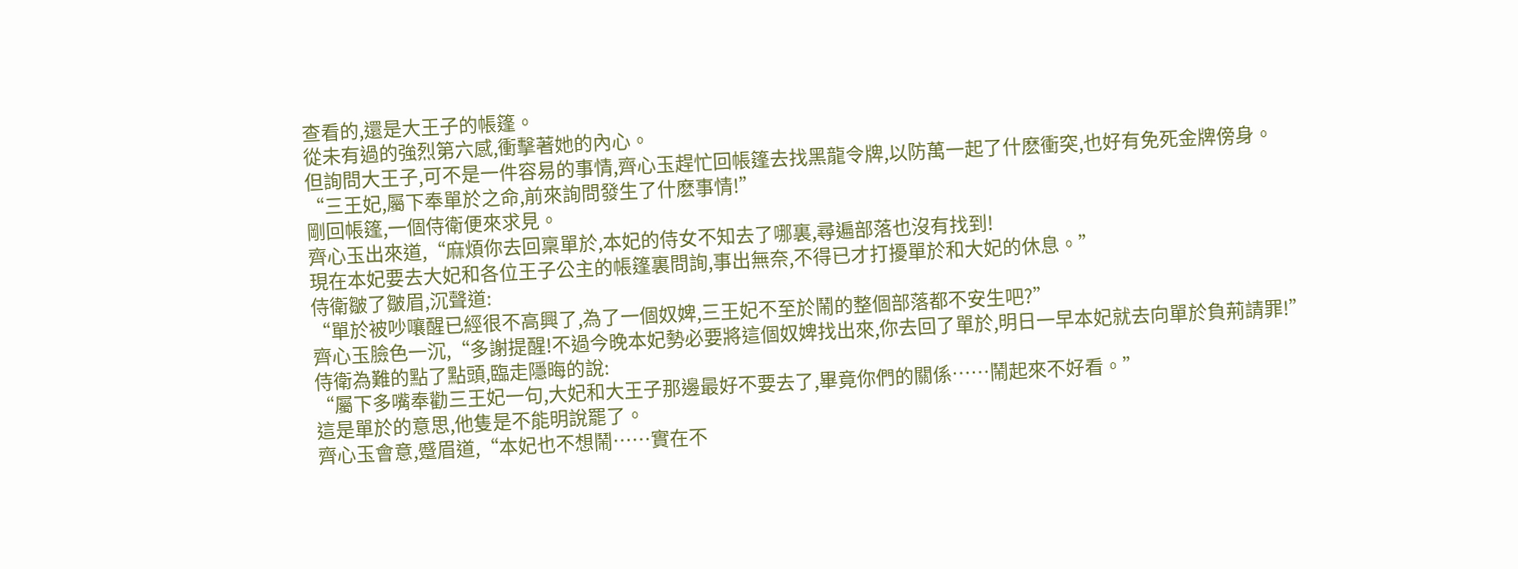查看的,還是大王子的帳篷。
從未有過的強烈第六感,衝擊著她的內心。
但詢問大王子,可不是一件容易的事情,齊心玉趕忙回帳篷去找黑龍令牌,以防萬一起了什麽衝突,也好有免死金牌傍身。
“三王妃,屬下奉單於之命,前來詢問發生了什麽事情!”
剛回帳篷,一個侍衛便來求見。
齊心玉出來道,“麻煩你去回稟單於,本妃的侍女不知去了哪裏,尋遍部落也沒有找到!
現在本妃要去大妃和各位王子公主的帳篷裏問詢,事出無奈,不得已才打擾單於和大妃的休息。”
侍衛皺了皺眉,沉聲道:
“單於被吵嚷醒已經很不高興了,為了一個奴婢,三王妃不至於鬧的整個部落都不安生吧?”
齊心玉臉色一沉,“多謝提醒!不過今晚本妃勢必要將這個奴婢找出來,你去回了單於,明日一早本妃就去向單於負荊請罪!”
侍衛為難的點了點頭,臨走隱晦的說:
“屬下多嘴奉勸三王妃一句,大妃和大王子那邊最好不要去了,畢竟你們的關係……鬧起來不好看。”
這是單於的意思,他隻是不能明說罷了。
齊心玉會意,蹙眉道,“本妃也不想鬧……實在不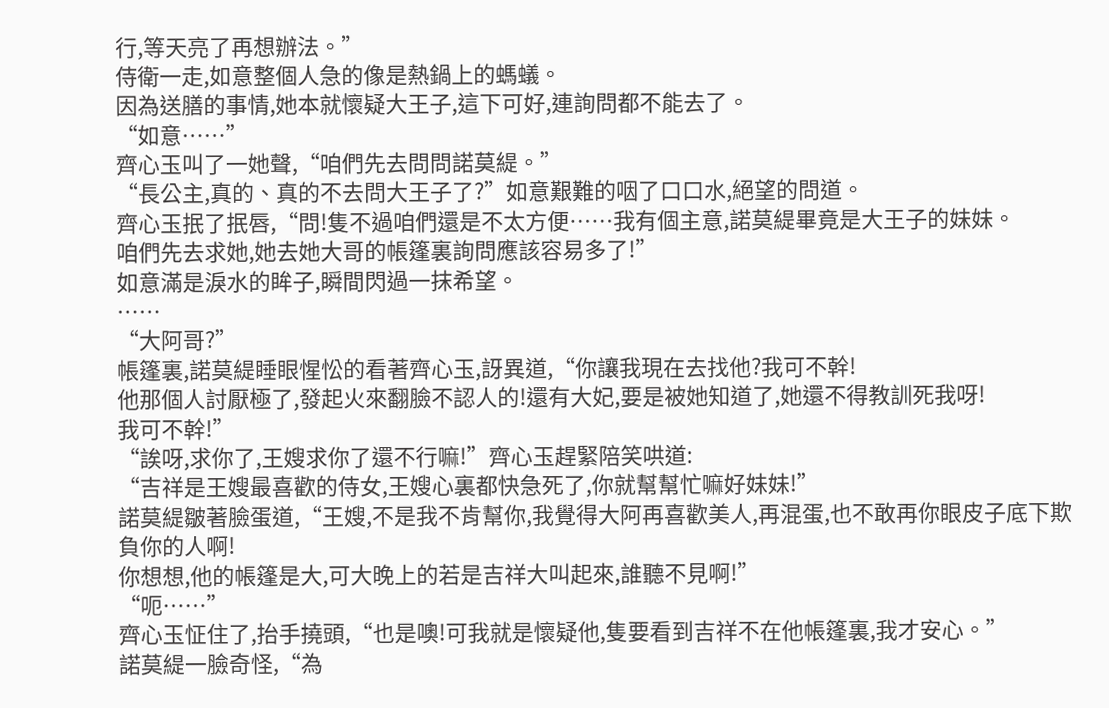行,等天亮了再想辦法。”
侍衛一走,如意整個人急的像是熱鍋上的螞蟻。
因為送膳的事情,她本就懷疑大王子,這下可好,連詢問都不能去了。
“如意……”
齊心玉叫了一她聲,“咱們先去問問諾莫緹。”
“長公主,真的、真的不去問大王子了?”如意艱難的咽了口口水,絕望的問道。
齊心玉抿了抿唇,“問!隻不過咱們還是不太方便……我有個主意,諾莫緹畢竟是大王子的妹妹。
咱們先去求她,她去她大哥的帳篷裏詢問應該容易多了!”
如意滿是淚水的眸子,瞬間閃過一抹希望。
……
“大阿哥?”
帳篷裏,諾莫緹睡眼惺忪的看著齊心玉,訝異道,“你讓我現在去找他?我可不幹!
他那個人討厭極了,發起火來翻臉不認人的!還有大妃,要是被她知道了,她還不得教訓死我呀!
我可不幹!”
“誒呀,求你了,王嫂求你了還不行嘛!”齊心玉趕緊陪笑哄道:
“吉祥是王嫂最喜歡的侍女,王嫂心裏都快急死了,你就幫幫忙嘛好妹妹!”
諾莫緹皺著臉蛋道,“王嫂,不是我不肯幫你,我覺得大阿再喜歡美人,再混蛋,也不敢再你眼皮子底下欺負你的人啊!
你想想,他的帳篷是大,可大晚上的若是吉祥大叫起來,誰聽不見啊!”
“呃……”
齊心玉怔住了,抬手撓頭,“也是噢!可我就是懷疑他,隻要看到吉祥不在他帳篷裏,我才安心。”
諾莫緹一臉奇怪,“為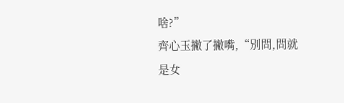啥?”
齊心玉撇了撇嘴,“別問,問就是女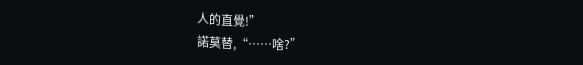人的直覺!”
諾莫替,“……啥?”